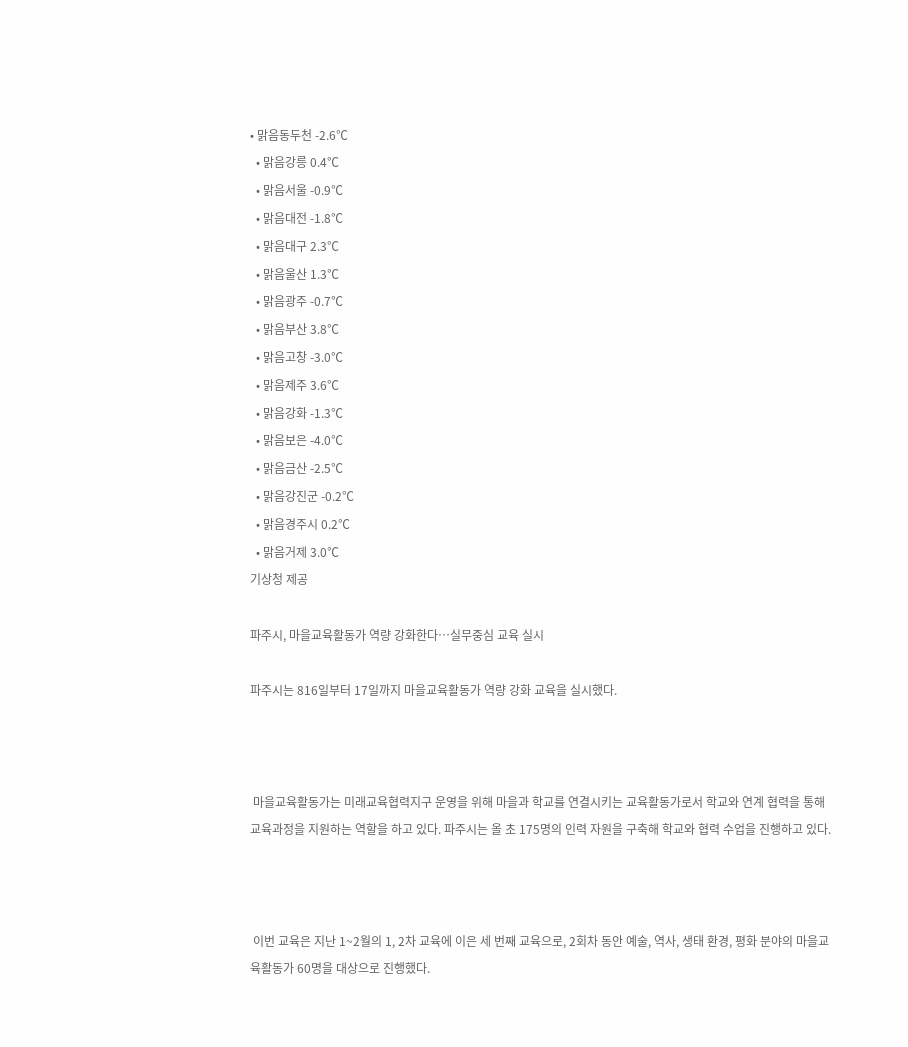• 맑음동두천 -2.6℃
  • 맑음강릉 0.4℃
  • 맑음서울 -0.9℃
  • 맑음대전 -1.8℃
  • 맑음대구 2.3℃
  • 맑음울산 1.3℃
  • 맑음광주 -0.7℃
  • 맑음부산 3.8℃
  • 맑음고창 -3.0℃
  • 맑음제주 3.6℃
  • 맑음강화 -1.3℃
  • 맑음보은 -4.0℃
  • 맑음금산 -2.5℃
  • 맑음강진군 -0.2℃
  • 맑음경주시 0.2℃
  • 맑음거제 3.0℃
기상청 제공

파주시, 마을교육활동가 역량 강화한다…실무중심 교육 실시

파주시는 816일부터 17일까지 마을교육활동가 역량 강화 교육을 실시했다.



 마을교육활동가는 미래교육협력지구 운영을 위해 마을과 학교를 연결시키는 교육활동가로서 학교와 연계 협력을 통해 교육과정을 지원하는 역할을 하고 있다. 파주시는 올 초 175명의 인력 자원을 구축해 학교와 협력 수업을 진행하고 있다.



 이번 교육은 지난 1~2월의 1, 2차 교육에 이은 세 번째 교육으로, 2회차 동안 예술, 역사, 생태 환경, 평화 분야의 마을교육활동가 60명을 대상으로 진행했다.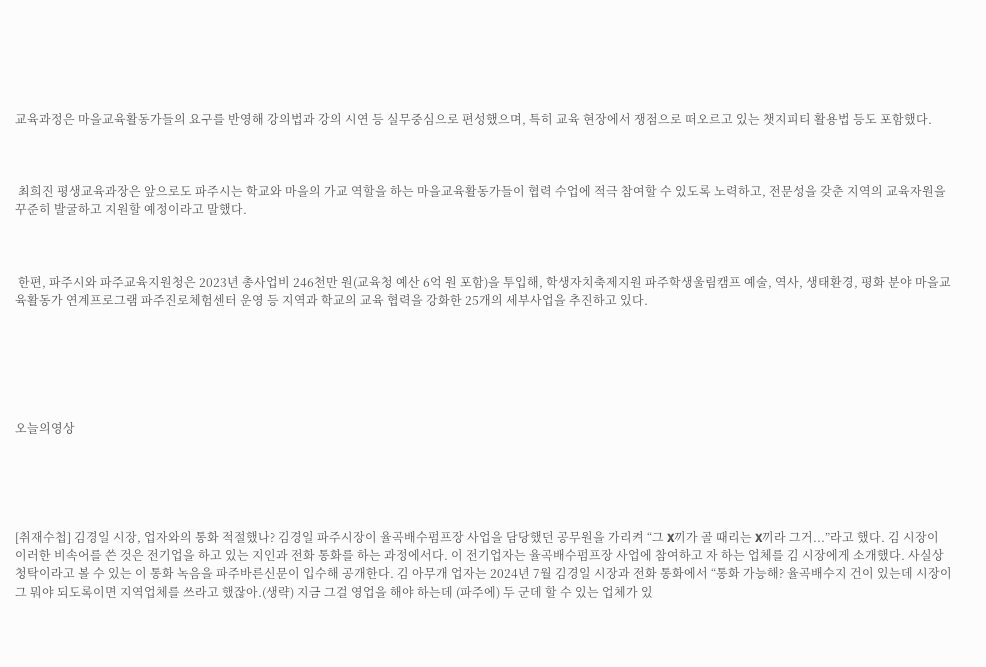교육과정은 마을교육활동가들의 요구를 반영해 강의법과 강의 시연 등 실무중심으로 편성했으며, 특히 교육 현장에서 쟁점으로 떠오르고 있는 챗지피티 활용법 등도 포함했다.



 최희진 평생교육과장은 앞으로도 파주시는 학교와 마을의 가교 역할을 하는 마을교육활동가들이 협력 수업에 적극 참여할 수 있도록 노력하고, 전문성을 갖춘 지역의 교육자원을 꾸준히 발굴하고 지원할 예정이라고 말했다.



 한편, 파주시와 파주교육지원청은 2023년 총사업비 246천만 원(교육청 예산 6억 원 포함)을 투입해, 학생자치축제지원 파주학생울림캠프 예술, 역사, 생태환경, 평화 분야 마을교육활동가 연계프로그램 파주진로체험센터 운영 등 지역과 학교의 교육 협력을 강화한 25개의 세부사업을 추진하고 있다.






오늘의영상





[취재수첩] 김경일 시장, 업자와의 통화 적절했나? 김경일 파주시장이 율곡배수펌프장 사업을 담당했던 공무원을 가리켜 “그 X끼가 골 때리는 X끼라 그거...”라고 했다. 김 시장이 이러한 비속어를 쓴 것은 전기업을 하고 있는 지인과 전화 통화를 하는 과정에서다. 이 전기업자는 율곡배수펌프장 사업에 참여하고 자 하는 업체를 김 시장에게 소개했다. 사실상 청탁이라고 볼 수 있는 이 통화 녹음을 파주바른신문이 입수해 공개한다. 김 아무개 업자는 2024년 7월 김경일 시장과 전화 통화에서 “통화 가능해? 율곡배수지 건이 있는데 시장이 그 뭐야 되도록이면 지역업체를 쓰라고 했잖아.(생략) 지금 그걸 영업을 해야 하는데 (파주에) 두 군데 할 수 있는 업체가 있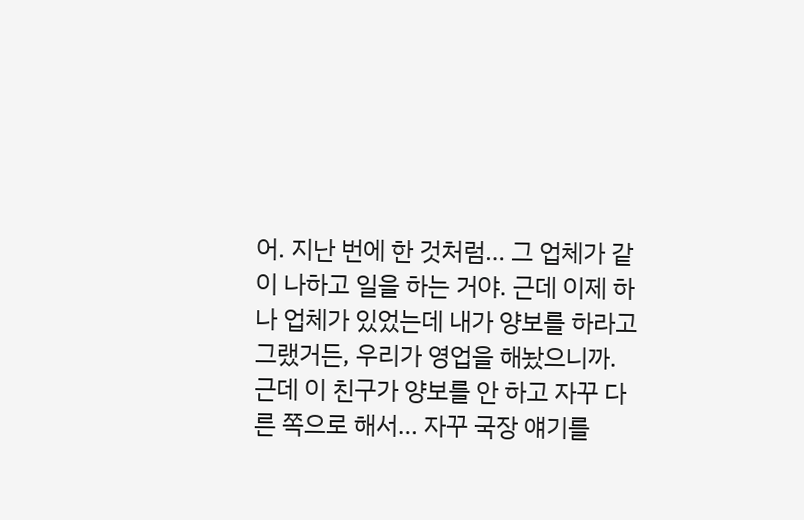어. 지난 번에 한 것처럼… 그 업체가 같이 나하고 일을 하는 거야. 근데 이제 하나 업체가 있었는데 내가 양보를 하라고 그랬거든, 우리가 영업을 해놨으니까. 근데 이 친구가 양보를 안 하고 자꾸 다른 쪽으로 해서… 자꾸 국장 얘기를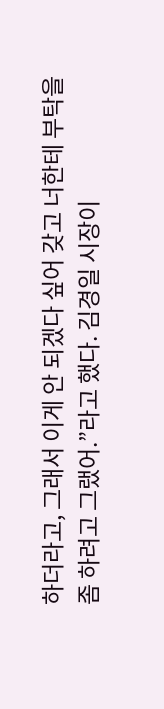하더라고, 그래서 이게 안 되겠다 싶어 갖고 너한테 부탁을 좀 하려고 그랬어.”라고 했다. 김경일 시장이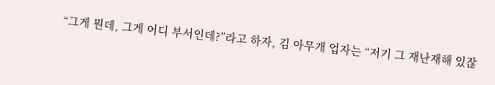“그게 뭔데, 그게 어디 부서인데?”라고 하자, 김 아무개 업자는 “저기 그 재난재해 있잖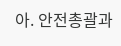아. 안전총괄과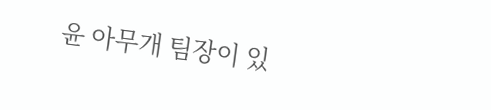윤 아무개 팀장이 있